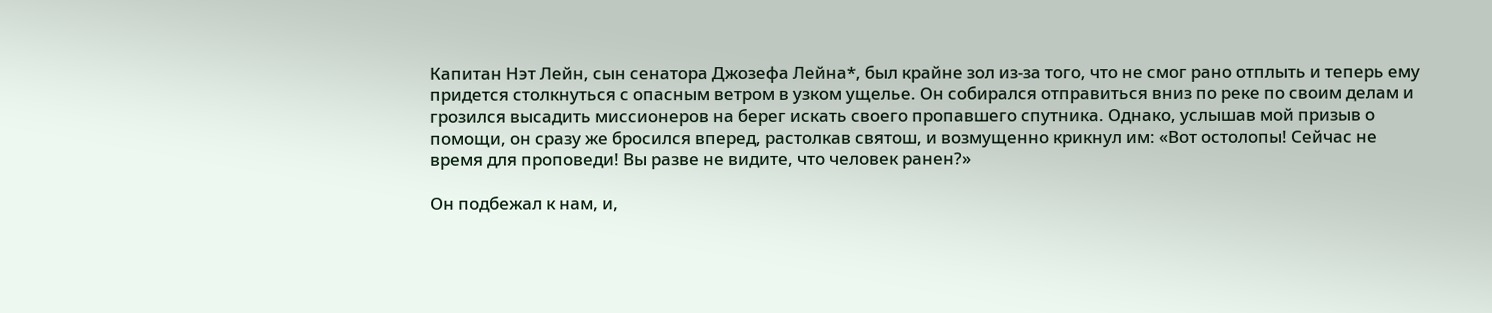Капитан Нэт Лейн, сын сенатора Джозефа Лейна*, был крайне зол из-за того, что не смог рано отплыть и теперь ему придется столкнуться с опасным ветром в узком ущелье. Он собирался отправиться вниз по реке по своим делам и грозился высадить миссионеров на берег искать своего пропавшего спутника. Однако, услышав мой призыв о помощи, он сразу же бросился вперед, растолкав святош, и возмущенно крикнул им: «Вот остолопы! Сейчас не время для проповеди! Вы разве не видите, что человек ранен?»

Он подбежал к нам, и,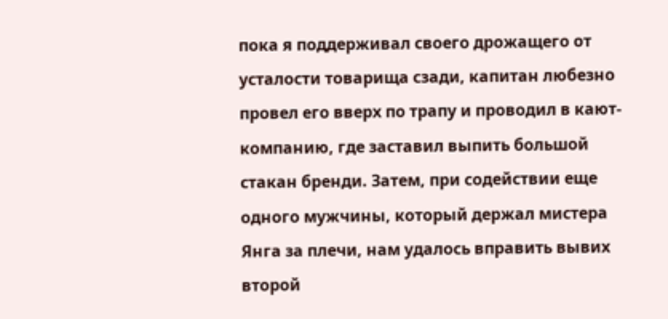пока я поддерживал своего дрожащего от усталости товарища сзади, капитан любезно провел его вверх по трапу и проводил в кают-компанию, где заставил выпить большой стакан бренди. Затем, при содействии еще одного мужчины, который держал мистера Янга за плечи, нам удалось вправить вывих второй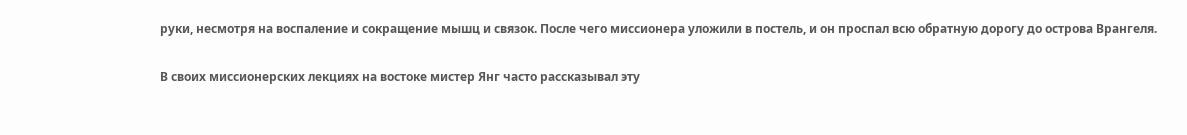руки, несмотря на воспаление и сокращение мышц и связок. После чего миссионера уложили в постель, и он проспал всю обратную дорогу до острова Врангеля.

В своих миссионерских лекциях на востоке мистер Янг часто рассказывал эту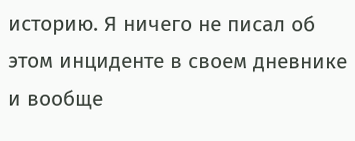историю. Я ничего не писал об этом инциденте в своем дневнике и вообще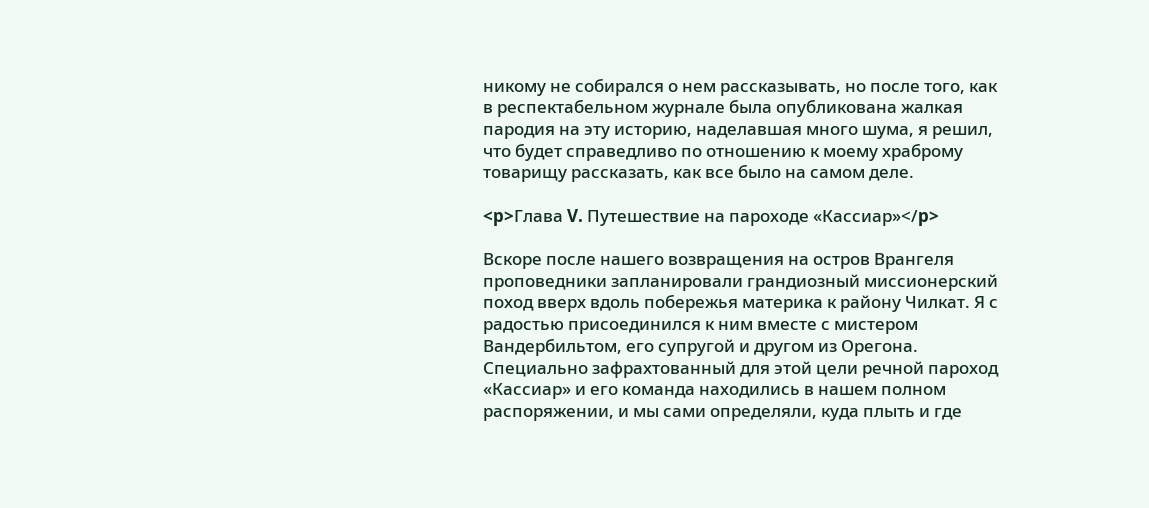никому не собирался о нем рассказывать, но после того, как в респектабельном журнале была опубликована жалкая пародия на эту историю, наделавшая много шума, я решил, что будет справедливо по отношению к моему храброму товарищу рассказать, как все было на самом деле.

<p>Глава V. Путешествие на пароходе «Кассиар»</p>

Вскоре после нашего возвращения на остров Врангеля проповедники запланировали грандиозный миссионерский поход вверх вдоль побережья материка к району Чилкат. Я с радостью присоединился к ним вместе с мистером Вандербильтом, его супругой и другом из Орегона. Специально зафрахтованный для этой цели речной пароход «Кассиар» и его команда находились в нашем полном распоряжении, и мы сами определяли, куда плыть и где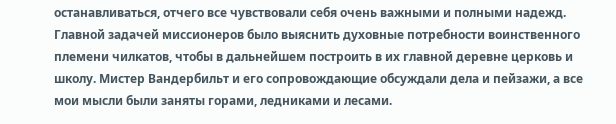останавливаться, отчего все чувствовали себя очень важными и полными надежд. Главной задачей миссионеров было выяснить духовные потребности воинственного племени чилкатов, чтобы в дальнейшем построить в их главной деревне церковь и школу. Мистер Вандербильт и его сопровождающие обсуждали дела и пейзажи, а все мои мысли были заняты горами, ледниками и лесами.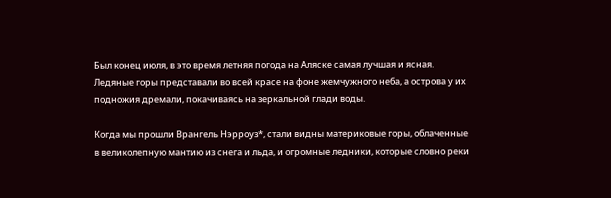Был конец июля, в это время летняя погода на Аляске самая лучшая и ясная. Ледяные горы представали во всей красе на фоне жемчужного неба, а острова у их подножия дремали, покачиваясь на зеркальной глади воды.

Когда мы прошли Врангель Нэрроуз*, стали видны материковые горы, облаченные в великолепную мантию из снега и льда, и огромные ледники, которые словно реки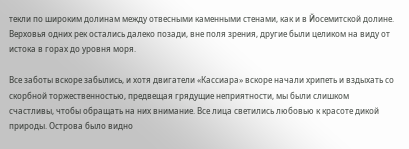текли по широким долинам между отвесными каменными стенами, как и в Йосемитской долине. Верховья одних рек остались далеко позади, вне поля зрения, другие были целиком на виду от истока в горах до уровня моря.

Все заботы вскоре забылись, и хотя двигатели «Кассиара» вскоре начали хрипеть и вздыхать со скорбной торжественностью, предвещая грядущие неприятности, мы были слишком счастливы, чтобы обращать на них внимание. Все лица светились любовью к красоте дикой природы. Острова было видно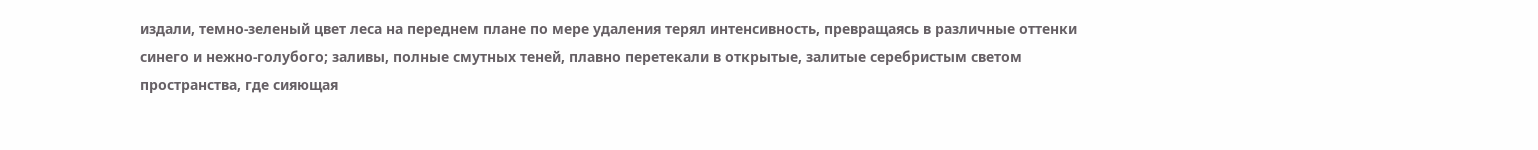издали, темно-зеленый цвет леса на переднем плане по мере удаления терял интенсивность, превращаясь в различные оттенки синего и нежно-голубого; заливы, полные смутных теней, плавно перетекали в открытые, залитые серебристым светом пространства, где сияющая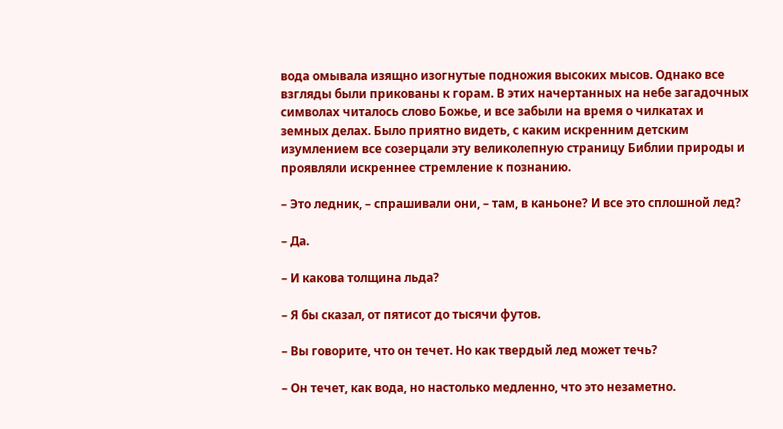вода омывала изящно изогнутые подножия высоких мысов. Однако все взгляды были прикованы к горам. В этих начертанных на небе загадочных символах читалось слово Божье, и все забыли на время о чилкатах и земных делах. Было приятно видеть, с каким искренним детским изумлением все созерцали эту великолепную страницу Библии природы и проявляли искреннее стремление к познанию.

– Это ледник, – спрашивали они, – там, в каньоне? И все это сплошной лед?

– Да.

– И какова толщина льда?

– Я бы сказал, от пятисот до тысячи футов.

– Вы говорите, что он течет. Но как твердый лед может течь?

– Он течет, как вода, но настолько медленно, что это незаметно.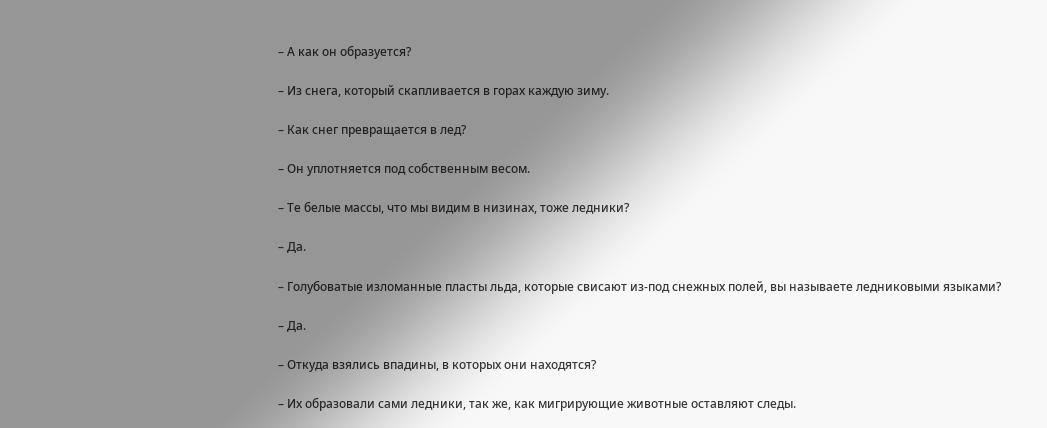– А как он образуется?

– Из снега, который скапливается в горах каждую зиму.

– Как снег превращается в лед?

– Он уплотняется под собственным весом.

– Те белые массы, что мы видим в низинах, тоже ледники?

– Да.

– Голубоватые изломанные пласты льда, которые свисают из-под снежных полей, вы называете ледниковыми языками?

– Да.

– Откуда взялись впадины, в которых они находятся?

– Их образовали сами ледники, так же, как мигрирующие животные оставляют следы.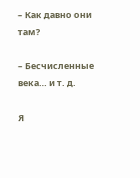– Как давно они там?

– Бесчисленные века… и т. д.

Я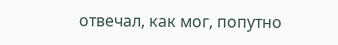отвечал, как мог, попутно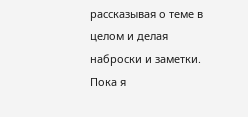рассказывая о теме в целом и делая наброски и заметки. Пока я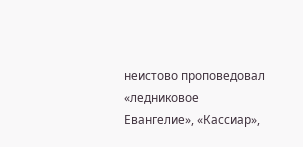неистово проповедовал «ледниковое Евангелие», «Кассиар»,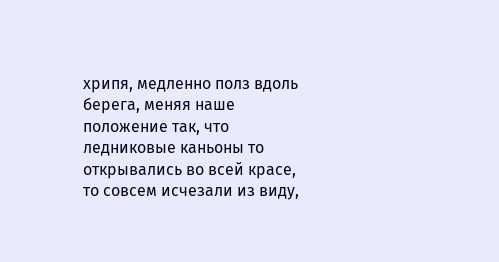хрипя, медленно полз вдоль берега, меняя наше положение так, что ледниковые каньоны то открывались во всей красе, то совсем исчезали из виду,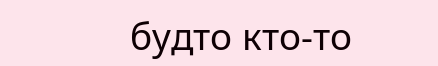будто кто-то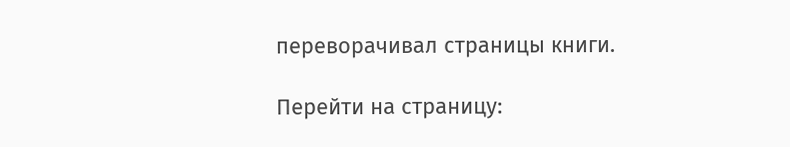переворачивал страницы книги.

Перейти на страницу: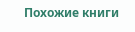Похожие книги